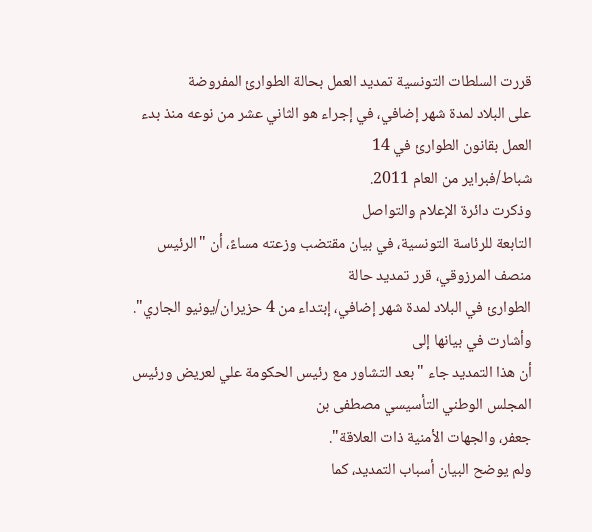قررت السلطات التونسية تمديد العمل بحالة الطوارئ المفروضة
على البلاد لمدة شهر إضافي، في إجراء هو الثاني عشر من نوعه منذ بدء العمل بقانون الطوارئ في 14
شباط/فبراير من العام 2011.
وذكرت دائرة الإعلام والتواصل
التابعة للرئاسة التونسية، في بيان مقتضب وزعته مساءً، أن "الرئيس منصف المرزوقي، قرر تمديد حالة
الطوارئ في البلاد لمدة شهر إضافي، إبتداء من 4 حزيران/يونيو الجاري". وأشارت في بيانها إلى
أن هذا التمديد جاء "بعد التشاور مع رئيس الحكومة علي لعريض ورئيس المجلس الوطني التأسيسي مصطفى بن
جعفر، والجهات الأمنية ذات العلاقة".
ولم يوضح البيان أسباب التمديد، كما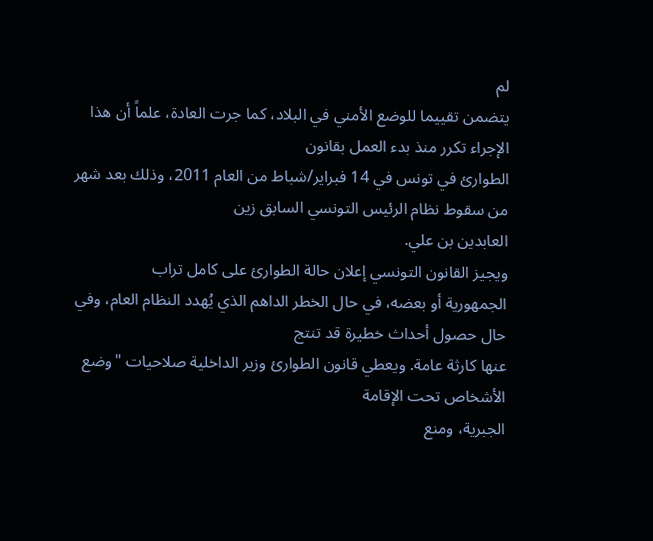لم
يتضمن تقييما للوضع الأمني في البلاد، كما جرت العادة، علماً أن هذا الإجراء تكرر منذ بدء العمل بقانون
الطوارئ في تونس في 14 فبراير/شباط من العام 2011، وذلك بعد شهر من سقوط نظام الرئيس التونسي السابق زين
العابدين بن علي.
ويجيز القانون التونسي إعلان حالة الطوارئ على كامل تراب
الجمهورية أو بعضه، في حال الخطر الداهم الذي يُهدد النظام العام، وفي حال حصول أحداث خطيرة قد تنتج
عنها كارثة عامة. ويعطي قانون الطوارئ وزير الداخلية صلاحيات "وضع الأشخاص تحت الإقامة
الجبرية، ومنع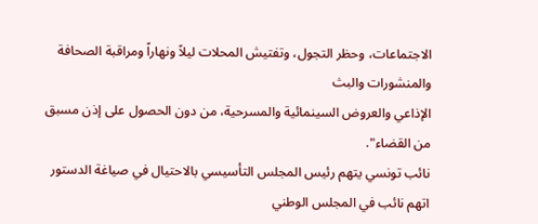الاجتماعات، وحظر التجول، وتفتيش المحلات ليلاً ونهاراً ومراقبة الصحافة والمنشورات والبث
الإذاعي والعروض السينمائية والمسرحية، من دون الحصول على إذن مسبق من القضاء".
نائب تونسي يتهم رئيس المجلس التأسيسي بالاحتيال في صياغة الدستور
اتهم نائب في المجلس الوطني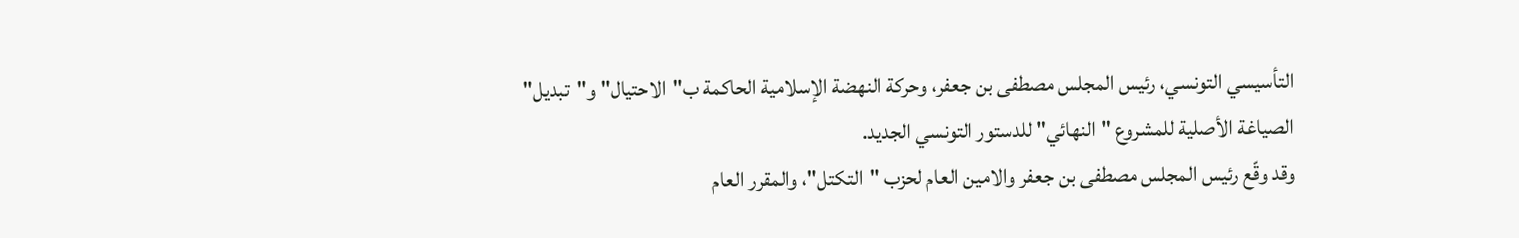التأسيسي التونسي، رئيس المجلس مصطفى بن جعفر، وحركة النهضة الإسلامية الحاكمة ب"الاحتيال" و"تبديل" الصياغة الأصلية للمشروع "النهائي" للدستور التونسي الجديد.
وقد وقّع رئيس المجلس مصطفى بن جعفر والامين العام لحزب "التكتل"، والمقرر العام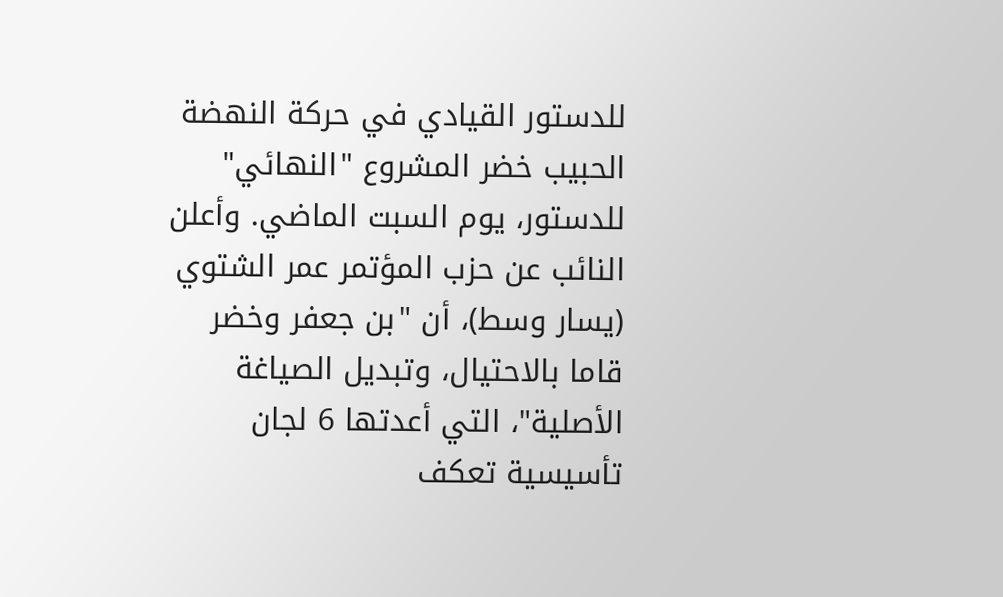للدستور القيادي في حركة النهضة الحبيب خضر المشروع "النهائي" للدستور، يوم السبت الماضي. وأعلن النائب عن حزب المؤتمر عمر الشتوي (يسار وسط)، أن "بن جعفر وخضر قاما بالاحتيال، وتبديل الصياغة الأصلية"، التي أعدتها 6 لجان تأسيسية تعكف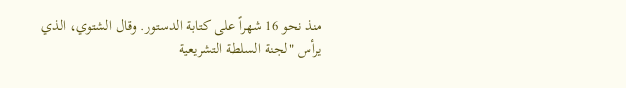منذ نحو 16 شهراً على كتابة الدستور. وقال الشتوي، الذي يرأس "لجنة السلطة التشريعية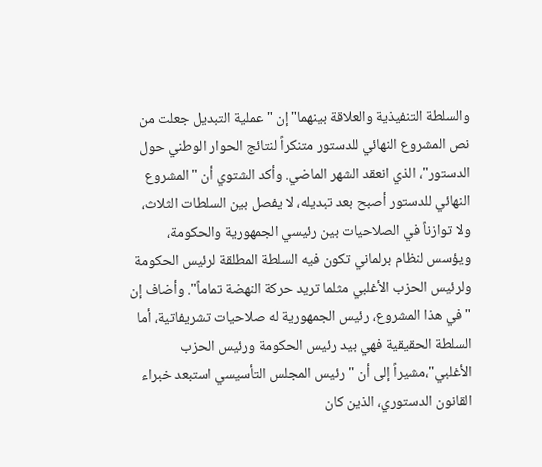والسلطة التنفيذية والعلاقة بينهما" إن "عملية التبديل جعلت من نص المشروع النهائي للدستور متنكراً لنتائج الحوار الوطني حول الدستور"، الذي انعقد الشهر الماضي. وأكد الشتوي أن "المشروع النهائي للدستور أصبح بعد تبديله، لا يفصل بين السلطات الثلاث، ولا توازناً في الصلاحيات بين رئيسي الجمهورية والحكومة، ويؤسس لنظام برلماني تكون فيه السلطة المطلقة لرئيس الحكومة ولرئيس الحزب الأغلبي مثلما تريد حركة النهضة تماماً". وأضاف إن "في هذا المشروع، رئيس الجمهورية له صلاحيات تشريفاتية، أما السلطة الحقيقية فهي بيد رئيس الحكومة ورئيس الحزب الأغلبي"،مشيراً إلى أن "رئيس المجلس التأسيسي استبعد خبراء القانون الدستوري، الذين كان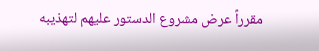مقرراً عرض مشروع الدستور عليهم لتهذيبه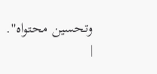وتحسين محتواه".
|